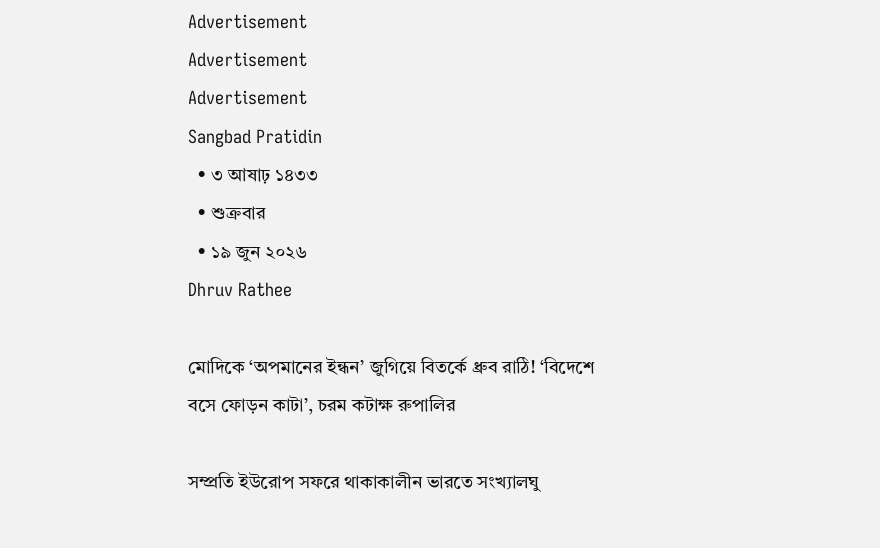Advertisement
Advertisement
Advertisement
Sangbad Pratidin
  • ৩ আষাঢ় ১৪৩৩
  • শুক্রবার
  • ১৯ জুন ২০২৬
Dhruv Rathee

মোদিকে ‘অপমানের ইন্ধন’ জুগিয়ে বিতর্কে ধ্রুব রাঠি! ‘বিদেশে বসে ফোড়ন কাটা’, চরম কটাক্ষ রুপালির

সম্প্রতি ইউরোপ সফরে থাকাকালীন ভারতে সংখ্যালঘু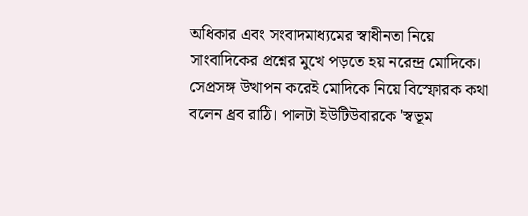অধিকার এবং সংবাদমাধ্যমের স্বাধীনতা নিয়ে সাংবাদিকের প্রশ্নের মুখে পড়তে হয় নরেন্দ্র মোদিকে। সেপ্রসঙ্গ উত্থাপন করেই মোদিকে নিয়ে বিস্ফোরক কথা বলেন ধ্রব রাঠি। পালটা ইউটিউবারকে 'স্বভূম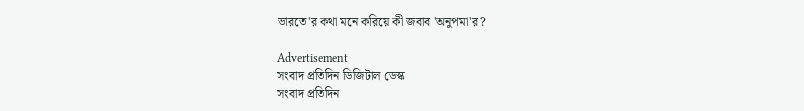ভারতে'র কথা মনে করিয়ে কী জবাব 'অনুপমা'র?

Advertisement
সংবাদ প্রতিদিন ডিজিটাল ডেস্ক
সংবাদ প্রতিদিন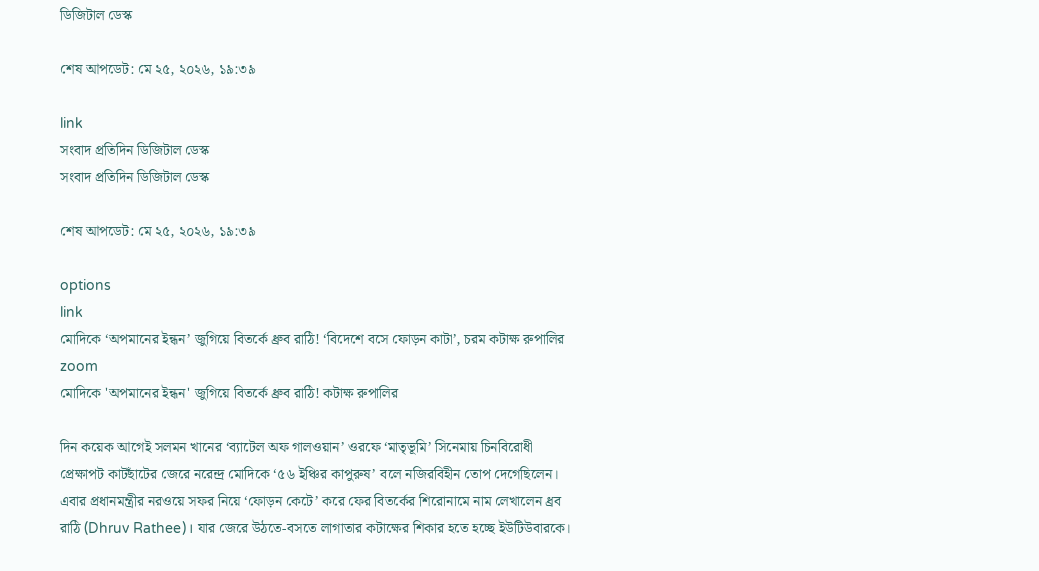ডিজিটাল ডেস্ক

শেষ আপডেট: মে ২৫, ২০২৬, ১৯:৩৯

link
সংবাদ প্রতিদিন ডিজিটাল ডেস্ক
সংবাদ প্রতিদিন ডিজিটাল ডেস্ক

শেষ আপডেট: মে ২৫, ২০২৬, ১৯:৩৯

options
link
মোদিকে ‘অপমানের ইন্ধন’ জুগিয়ে বিতর্কে ধ্রুব রাঠি! ‘বিদেশে বসে ফোড়ন কাটা’, চরম কটাক্ষ রুপালির zoom
মোদিকে 'অপমানের ইন্ধন' জুগিয়ে বিতর্কে ধ্রুব রাঠি! কটাক্ষ রুপালির

দিন কয়েক আগেই সলমন খানের ‘ব্যাটেল অফ গালওয়ান’ ওরফে ‘মাতৃভূমি’ সিনেমায় চিনবিরোধী প্রেক্ষাপট কাটছাঁটের জেরে নরেন্দ্র মোদিকে ‘৫৬ ইঞ্চির কাপুরুষ’ বলে নজিরবিহীন তোপ দেগেছিলেন। এবার প্রধানমন্ত্রীর নরওয়ে সফর নিয়ে ‘ফোড়ন কেটে’ করে ফের বিতর্কের শিরোনামে নাম লেখালেন ধ্রব রাঠি (Dhruv Rathee)। যার জেরে উঠতে-বসতে লাগাতার কটাক্ষের শিকার হতে হচ্ছে ইউটিউবারকে।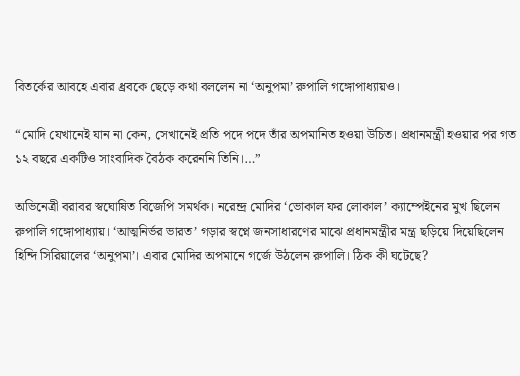বিতর্কের আবহে এবার ধ্রবকে ছেড়ে কথা বললেন না ‘অনুপমা’ রুপালি গঙ্গোপাধ্যায়ও।

“মোদি যেখানেই যান না কেন, সেখানেই প্রতি পদে পদে তাঁর অপমানিত হওয়া উচিত। প্রধানমন্ত্রী হওয়ার পর গত ১২ বছরে একটিও সাংবাদিক বৈঠক করেননি তিনি।…”

অভিনেত্রী বরাবর স্বঘোষিত বিজেপি সমর্থক। নরেন্দ্র মোদির ‘ভোকাল ফর লোকাল’ ক্যাম্পেইনের মুখ ছিলেন রুপালি গঙ্গোপাধ্যায়। ‘আত্মনির্ভর ভারত’ গড়ার স্বপ্নে জনসাধারণের মাঝে প্রধানমন্ত্রীর মন্ত্র ছড়িয়ে দিয়েছিলেন হিন্দি সিরিয়ালের ‘অনুপমা’। এবার মোদির অপমানে গর্জে উঠলেন রুপালি। ঠিক কী ঘটেছে?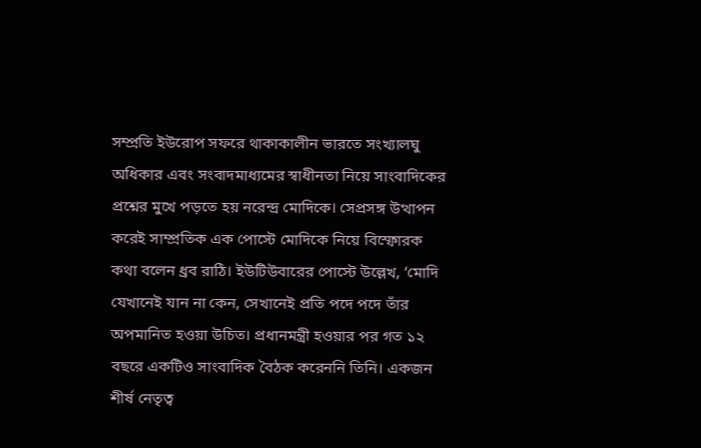সম্প্রতি ইউরোপ সফরে থাকাকালীন ভারতে সংখ্যালঘু অধিকার এবং সংবাদমাধ্যমের স্বাধীনতা নিয়ে সাংবাদিকের প্রশ্নের মুখে পড়তে হয় নরেন্দ্র মোদিকে। সেপ্রসঙ্গ উত্থাপন করেই সাম্প্রতিক এক পোস্টে মোদিকে নিয়ে বিস্ফোরক কথা বলেন ধ্রব রাঠি। ইউটিউবারের পোস্টে উল্লেখ, ‘মোদি যেখানেই যান না কেন, সেখানেই প্রতি পদে পদে তাঁর অপমানিত হওয়া উচিত। প্রধানমন্ত্রী হওয়ার পর গত ১২ বছরে একটিও সাংবাদিক বৈঠক করেননি তিনি। একজন শীর্ষ নেতৃত্ব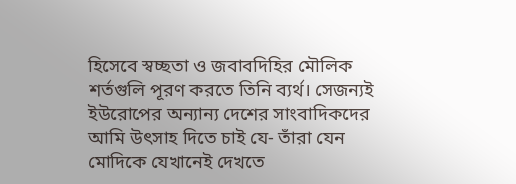হিসেবে স্বচ্ছতা ও জবাবদিহির মৌলিক শর্তগুলি পূরণ করতে তিনি ব্যর্থ। সেজন্যই ইউরোপের অন্যান্য দেশের সাংবাদিকদের আমি উৎসাহ দিতে চাই যে- তাঁরা যেন মোদিকে যেখানেই দেখতে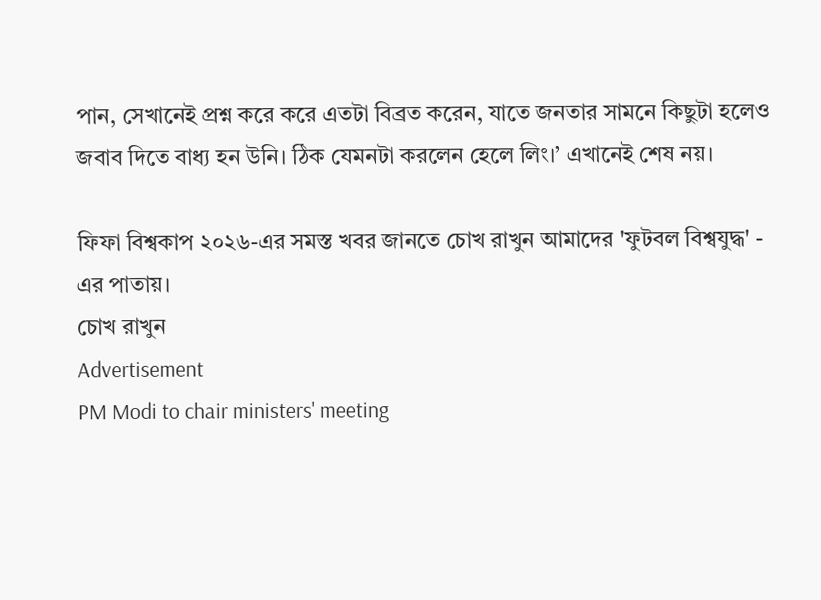পান, সেখানেই প্রশ্ন করে করে এতটা বিব্রত করেন, যাতে জনতার সামনে কিছুটা হলেও জবাব দিতে বাধ্য হন উনি। ঠিক যেমনটা করলেন হেলে লিং।’ এখানেই শেষ নয়।

ফিফা বিশ্বকাপ ২০২৬-এর সমস্ত খবর জানতে চোখ রাখুন আমাদের 'ফুটবল বিশ্বযুদ্ধ' - এর পাতায়।
চোখ রাখুন
Advertisement
PM Modi to chair ministers' meeting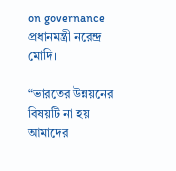on governance
প্রধানমন্ত্রী নরেন্দ্র মোদি।

“ভারতের উন্নয়নের বিষয়টি না হয় আমাদের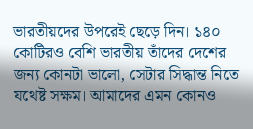ভারতীয়দের উপরেই ছেড়ে দিন। ১৪০ কোটিরও বেশি ভারতীয় তাঁদের দেশের জন্য কোনটা ভালো, সেটার সিদ্ধান্ত নিতে যথেষ্ট সক্ষম। আমাদের এমন কোনও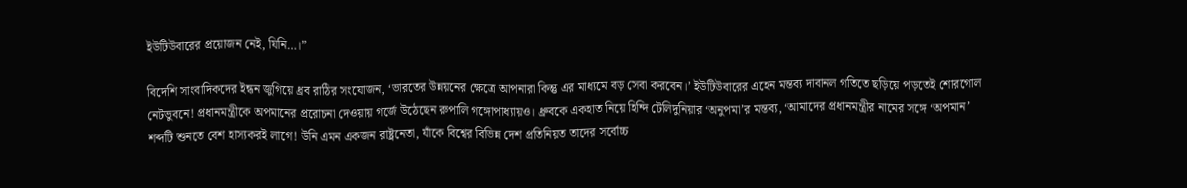ইউটিউবারের প্রয়োজন নেই, যিনি…।”

বিদেশি সাংবাদিকদের ইন্ধন জুগিয়ে ধ্রব রাঠির সংযোজন, ‘ভারতের উন্নয়নের ক্ষেত্রে আপনারা কিন্তু এর মাধ্যমে বড় সেবা করবেন।’ ইউটিউবারের এহেন মন্তব্য দাবানল গতিতে ছড়িয়ে পড়তেই শোরগোল নেটভুবনে! প্রধানমন্ত্রীকে অপমানের প্ররোচনা দেওয়ায় গর্জে উঠেছেন রুপালি গঙ্গোপাধ্যায়ও। ধ্রুবকে একহাত নিয়ে হিন্দি টেলিদুনিয়ার ‘অনুপমা’র মন্তব্য, ‘আমাদের প্রধানমন্ত্রীর নামের সঙ্গে ‘অপমান’ শব্দটি শুনতে বেশ হাস্যকরই লাগে! উনি এমন একজন রাষ্ট্রনেতা, যাঁকে বিশ্বের বিভিন্ন দেশ প্রতিনিয়ত তাদের সর্বোচ্চ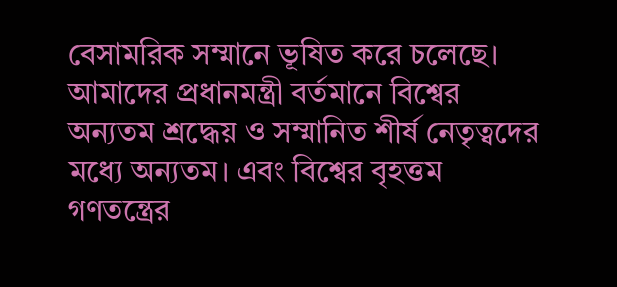বেসামরিক সম্মানে ভূষিত করে চলেছে। আমাদের প্রধানমন্ত্রী বর্তমানে বিশ্বের অন্যতম শ্রদ্ধেয় ও সম্মানিত শীর্ষ নেতৃত্বদের মধ্যে অন্যতম। এবং বিশ্বের বৃহত্তম গণতন্ত্রের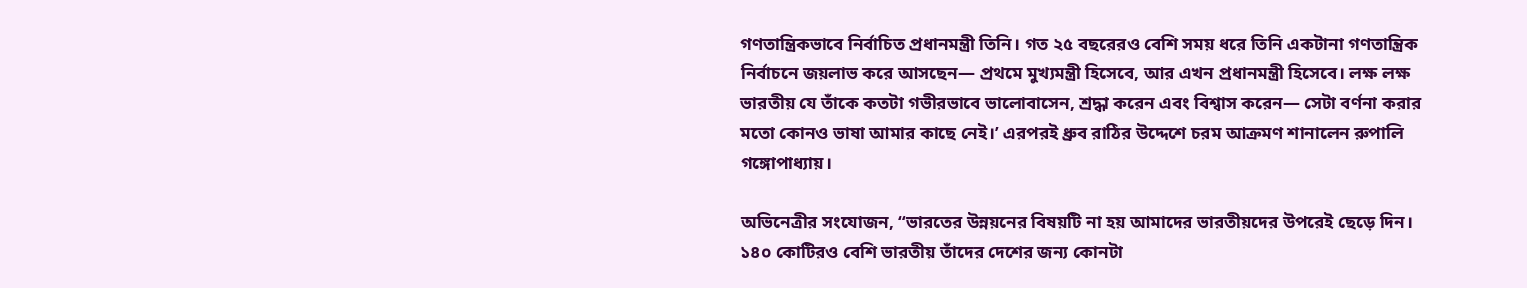গণতান্ত্রিকভাবে নির্বাচিত প্রধানমন্ত্রী তিনি। গত ২৫ বছরেরও বেশি সময় ধরে তিনি একটানা গণতান্ত্রিক নির্বাচনে জয়লাভ করে আসছেন— প্রথমে মুখ্যমন্ত্রী হিসেবে, আর এখন প্রধানমন্ত্রী হিসেবে। লক্ষ লক্ষ ভারতীয় যে তাঁকে কতটা গভীরভাবে ভালোবাসেন, শ্রদ্ধা করেন এবং বিশ্বাস করেন— সেটা বর্ণনা করার মতো কোনও ভাষা আমার কাছে নেই।’ এরপরই ধ্রুব রাঠির উদ্দেশে চরম আক্রমণ শানালেন রুপালি গঙ্গোপাধ্যায়।

অভিনেত্রীর সংযোজন, “ভারতের উন্নয়নের বিষয়টি না হয় আমাদের ভারতীয়দের উপরেই ছেড়ে দিন। ১৪০ কোটিরও বেশি ভারতীয় তাঁদের দেশের জন্য কোনটা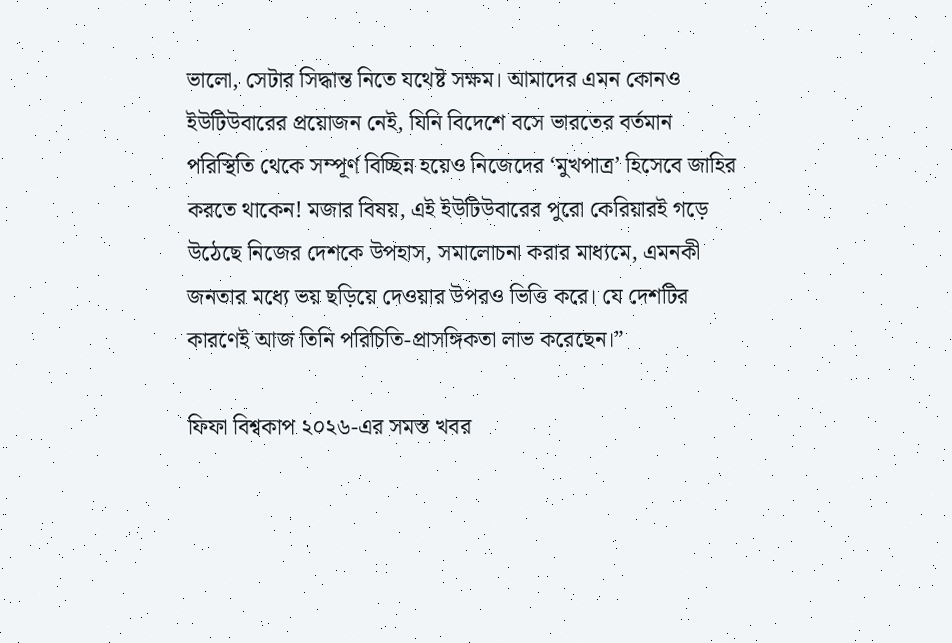ভালো, সেটার সিদ্ধান্ত নিতে যথেষ্ট সক্ষম। আমাদের এমন কোনও ইউটিউবারের প্রয়োজন নেই, যিনি বিদেশে বসে ভারতের বর্তমান পরিস্থিতি থেকে সম্পূর্ণ বিচ্ছিন্ন হয়েও নিজেদের ‘মুখপাত্র’ হিসেবে জাহির করতে থাকেন! মজার বিষয়, এই ইউটিউবারের পুরো কেরিয়ারই গড়ে উঠেছে নিজের দেশকে উপহাস, সমালোচনা করার মাধ্যমে, এমনকী জনতার মধ্যে ভয় ছড়িয়ে দেওয়ার উপরও ভিত্তি করে। যে দেশটির কারণেই আজ তিনি পরিচিতি-প্রাসঙ্গিকতা লাভ করেছেন।”

ফিফা বিশ্বকাপ ২০২৬-এর সমস্ত খবর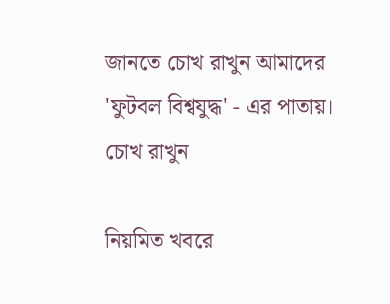জানতে চোখ রাখুন আমাদের 'ফুটবল বিশ্বযুদ্ধ' - এর পাতায়।
চোখ রাখুন

নিয়মিত খবরে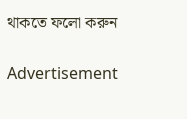থাকতে ফলো করুন

Advertisement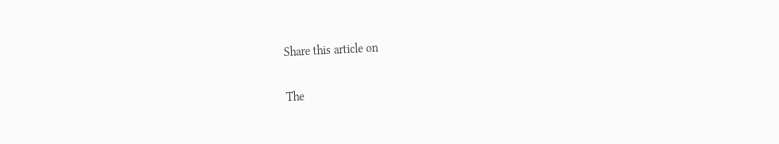Share this article on

The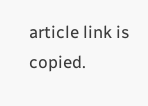article link is copied.